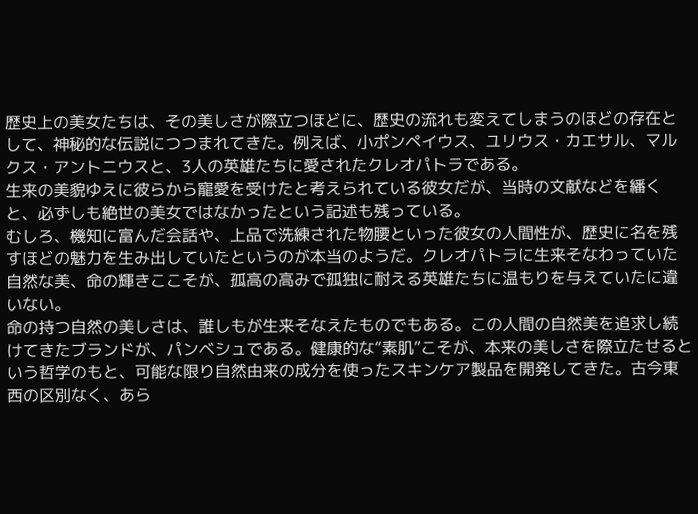歴史上の美女たちは、その美しさが際立つほどに、歴史の流れも変えてしまうのほどの存在として、神秘的な伝説につつまれてきた。例えば、小ポンペイウス、ユリウス・カエサル、マルクス・アントニウスと、3人の英雄たちに愛されたクレオパトラである。
生来の美貌ゆえに彼らから寵愛を受けたと考えられている彼女だが、当時の文献などを繙くと、必ずしも絶世の美女ではなかったという記述も残っている。
むしろ、機知に富んだ会話や、上品で洗練された物腰といった彼女の人間性が、歴史に名を残すほどの魅力を生み出していたというのが本当のようだ。クレオパトラに生来そなわっていた自然な美、命の輝きここそが、孤高の高みで孤独に耐える英雄たちに温もりを与えていたに違いない。
命の持つ自然の美しさは、誰しもが生来そなえたものでもある。この人間の自然美を追求し続けてきたブランドが、パンベシュである。健康的な“素肌”こそが、本来の美しさを際立たせるという哲学のもと、可能な限り自然由来の成分を使ったスキンケア製品を開発してきた。古今東西の区別なく、あら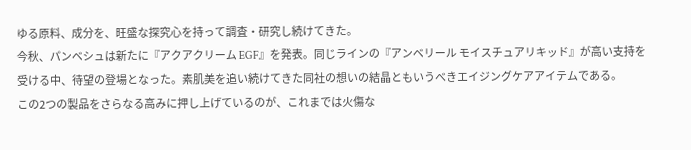ゆる原料、成分を、旺盛な探究心を持って調査・研究し続けてきた。
今秋、パンベシュは新たに『アクアクリーム EGF』を発表。同じラインの『アンベリール モイスチュアリキッド』が高い支持を受ける中、待望の登場となった。素肌美を追い続けてきた同社の想いの結晶ともいうべきエイジングケアアイテムである。
この2つの製品をさらなる高みに押し上げているのが、これまでは火傷な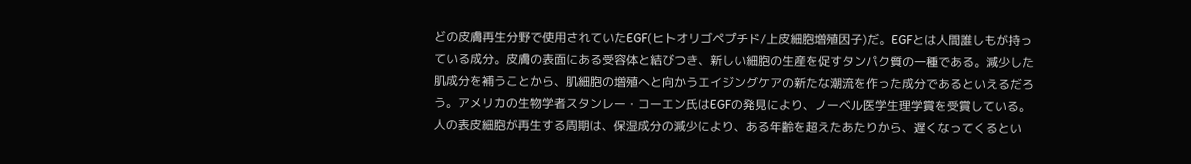どの皮膚再生分野で使用されていたEGF(ヒトオリゴペプチド/上皮細胞増殖因子)だ。EGFとは人間誰しもが持っている成分。皮膚の表面にある受容体と結びつき、新しい細胞の生産を促すタンパク質の一種である。減少した肌成分を補うことから、肌細胞の増殖へと向かうエイジングケアの新たな潮流を作った成分であるといえるだろう。アメリカの生物学者スタンレー・コーエン氏はEGFの発見により、ノーベル医学生理学賞を受賞している。
人の表皮細胞が再生する周期は、保湿成分の減少により、ある年齢を超えたあたりから、遅くなってくるとい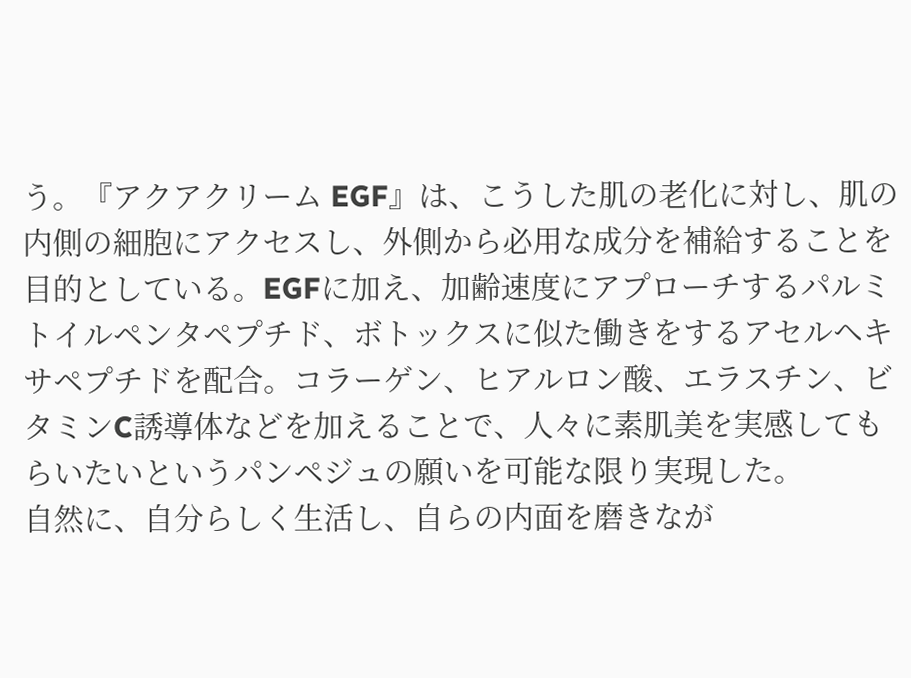う。『アクアクリーム EGF』は、こうした肌の老化に対し、肌の内側の細胞にアクセスし、外側から必用な成分を補給することを目的としている。EGFに加え、加齢速度にアプローチするパルミトイルペンタペプチド、ボトックスに似た働きをするアセルヘキサペプチドを配合。コラーゲン、ヒアルロン酸、エラスチン、ビタミンC誘導体などを加えることで、人々に素肌美を実感してもらいたいというパンペジュの願いを可能な限り実現した。
自然に、自分らしく生活し、自らの内面を磨きなが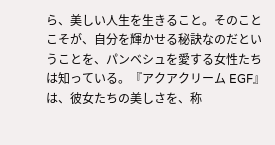ら、美しい人生を生きること。そのことこそが、自分を輝かせる秘訣なのだということを、パンベシュを愛する女性たちは知っている。『アクアクリーム EGF』は、彼女たちの美しさを、称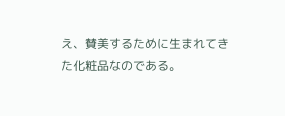え、賛美するために生まれてきた化粧品なのである。